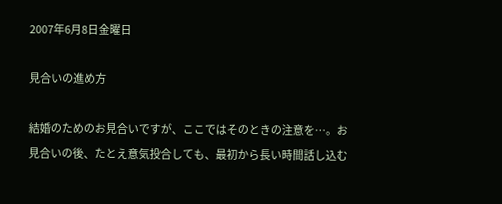2007年6月8日金曜日

見合いの進め方

結婚のためのお見合いですが、ここではそのときの注意を…。お見合いの後、たとえ意気投合しても、最初から長い時間話し込む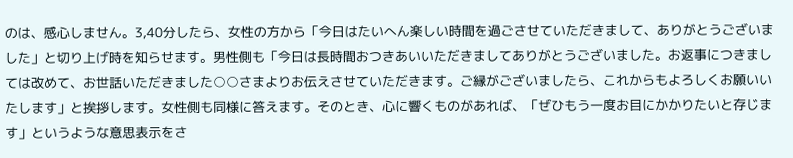のは、感心しません。3,40分したら、女性の方から「今日はたいへん楽しい時間を過ごさせていただきまして、ありがとうございました」と切り上げ時を知らせます。男性側も「今日は長時間おつきあいいただきましてありがとうございました。お返事につきましては改めて、お世話いただきました○○さまよりお伝えさせていただきます。ご縁がございましたら、これからもよろしくお願いいたします」と挨拶します。女性側も同様に答えます。そのとき、心に響くものがあれば、「ぜひもう一度お目にかかりたいと存じます」というような意思表示をさ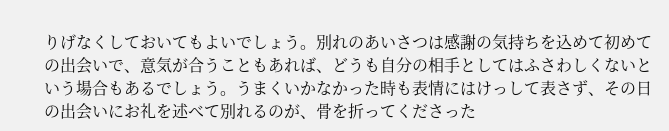りげなくしておいてもよいでしょう。別れのあいさつは感謝の気持ちを込めて初めての出会いで、意気が合うこともあれば、どうも自分の相手としてはふさわしくないという場合もあるでしょう。うまくいかなかった時も表情にはけっして表さず、その日の出会いにお礼を述べて別れるのが、骨を折ってくださった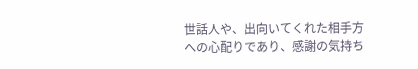世話人や、出向いてくれた相手方への心配りであり、感謝の気持ち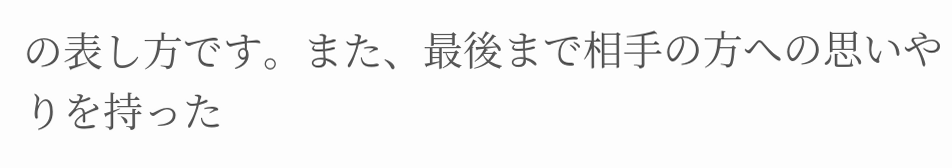の表し方です。また、最後まで相手の方への思いやりを持った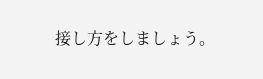接し方をしましょう。